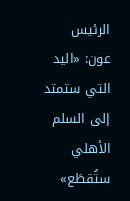الرئيس عون: «اليد التي ستمتد إلى السلم الأهلي ستُقطَع»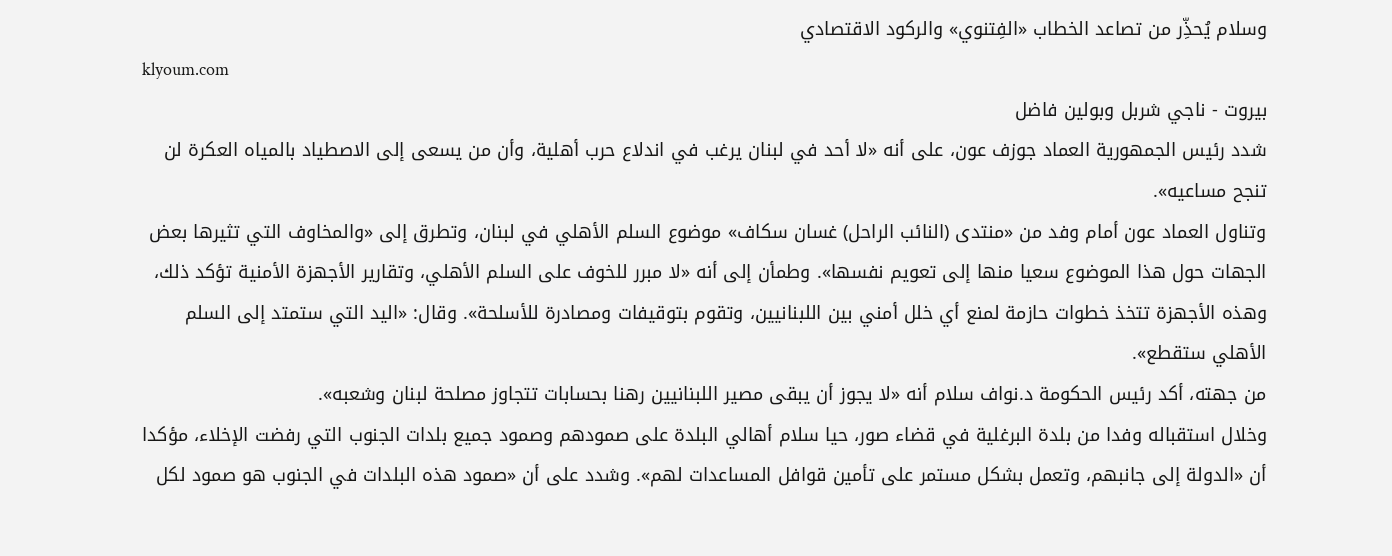وسلام يُحذِّر من تصاعد الخطاب «الفِتنوي» والركود الاقتصادي
klyoum.com
بيروت - ناجي شربل وبولين فاضل
شدد رئيس الجمهورية العماد جوزف عون، على أنه «لا أحد في لبنان يرغب في اندلاع حرب أهلية، وأن من يسعى إلى الاصطياد بالمياه العكرة لن تنجح مساعيه».
وتناول العماد عون أمام وفد من «منتدى (النائب الراحل) غسان سكاف» موضوع السلم الأهلي في لبنان، وتطرق إلى «والمخاوف التي تثيرها بعض الجهات حول هذا الموضوع سعيا منها إلى تعويم نفسها». وطمأن إلى أنه «لا مبرر للخوف على السلم الأهلي، وتقارير الأجهزة الأمنية تؤكد ذلك، وهذه الأجهزة تتخذ خطوات حازمة لمنع أي خلل أمني بين اللبنانيين، وتقوم بتوقيفات ومصادرة للأسلحة». وقال: «اليد التي ستمتد إلى السلم الأهلي ستقطع».
من جهته، أكد رئيس الحكومة د.نواف سلام أنه «لا يجوز أن يبقى مصير اللبنانيين رهنا بحسابات تتجاوز مصلحة لبنان وشعبه».
وخلال استقباله وفدا من بلدة البرغلية في قضاء صور، حيا سلام أهالي البلدة على صمودهم وصمود جميع بلدات الجنوب التي رفضت الإخلاء، مؤكدا أن «الدولة إلى جانبهم، وتعمل بشكل مستمر على تأمين قوافل المساعدات لهم». وشدد على أن «صمود هذه البلدات في الجنوب هو صمود لكل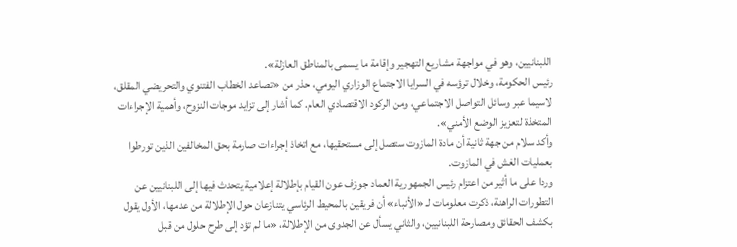اللبنانيين، وهو في مواجهة مشاريع التهجير وإقامة ما يسمى بالمناطق العازلة».
رئيس الحكومة، وخلال ترؤسه في السرايا الاجتماع الوزاري اليومي، حذر من «تصاعد الخطاب الفتنوي والتحريضي المقلق، لاسيما عبر وسائل التواصل الاجتماعي، ومن الركود الاقتصادي العام. كما أشار إلى تزايد موجات النزوح، وأهمية الإجراءات المتخذة لتعزيز الوضع الأمني».
وأكد سلام من جهة ثانية أن مادة المازوت ستصل إلى مستحقيها، مع اتخاذ إجراءات صارمة بحق المخالفين الذين تورطوا بعمليات الغش في المازوت.
وردا على ما أثير من اعتزام رئيس الجمهورية العماد جوزف عون القيام بإطلالة إعلامية يتحدث فيها إلى اللبنانيين عن التطورات الراهنة، ذكرت معلومات لـ «الأنباء» أن فريقين بالمحيط الرئاسي يتنازعان حول الإطلالة من عدمها، الأول يقول بكشف الحقائق ومصارحة اللبنانيين، والثاني يسأل عن الجدوى من الإطلالة، «ما لم تؤد إلى طرح حلول من قبل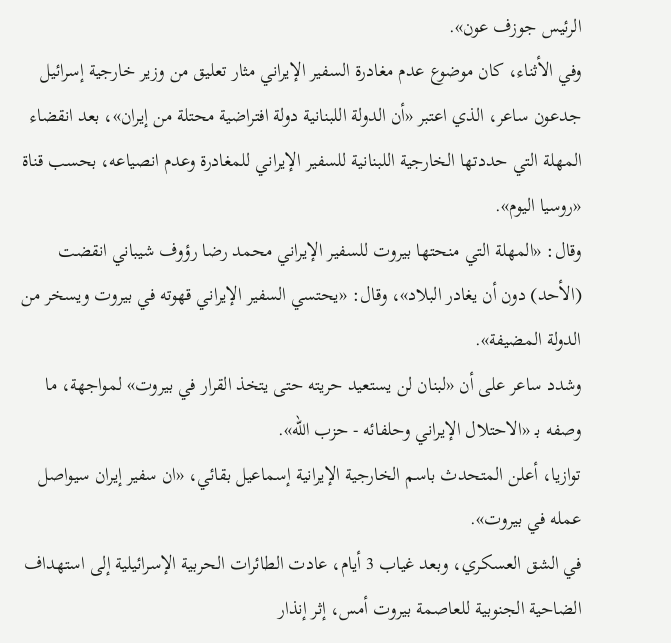الرئيس جوزف عون».
وفي الأثناء، كان موضوع عدم مغادرة السفير الإيراني مثار تعليق من وزير خارجية إسرائيل جدعون ساعر، الذي اعتبر «أن الدولة اللبنانية دولة افتراضية محتلة من إيران»، بعد انقضاء المهلة التي حددتها الخارجية اللبنانية للسفير الإيراني للمغادرة وعدم انصياعه، بحسب قناة «روسيا اليوم».
وقال: «المهلة التي منحتها بيروت للسفير الإيراني محمد رضا رؤوف شيباني انقضت (الأحد) دون أن يغادر البلاد»، وقال: «يحتسي السفير الإيراني قهوته في بيروت ويسخر من الدولة المضيفة».
وشدد ساعر على أن «لبنان لن يستعيد حريته حتى يتخذ القرار في بيروت» لمواجهة، ما وصفه بـ «الاحتلال الإيراني وحلفائه - حزب الله».
توازيا، أعلن المتحدث باسم الخارجية الإيرانية إسماعيل بقائي، «ان سفير إيران سيواصل عمله في بيروت».
في الشق العسكري، وبعد غياب 3 أيام، عادت الطائرات الحربية الإسرائيلية إلى استهداف الضاحية الجنوبية للعاصمة بيروت أمس، إثر إنذار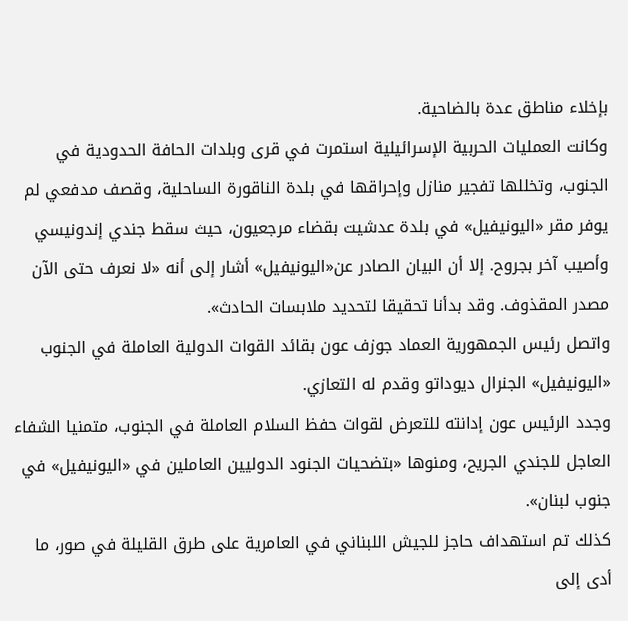بإخلاء مناطق عدة بالضاحية.
وكانت العمليات الحربية الإسرائيلية استمرت في قرى وبلدات الحافة الحدودية في الجنوب، وتخللها تفجير منازل وإحراقها في بلدة الناقورة الساحلية، وقصف مدفعي لم يوفر مقر «اليونيفيل» في بلدة عدشيت بقضاء مرجعيون، حيث سقط جندي إندونيسي وأصيب آخر بجروح. إلا أن البيان الصادر عن«اليونيفيل» أشار إلى أنه «لا نعرف حتى الآن مصدر المقذوف. وقد بدأنا تحقيقا لتحديد ملابسات الحادث».
واتصل رئيس الجمهورية العماد جوزف عون بقائد القوات الدولية العاملة في الجنوب «اليونيفيل» الجنرال ديوداتو وقدم له التعازي.
وجدد الرئيس عون إدانته للتعرض لقوات حفظ السلام العاملة في الجنوب، متمنيا الشفاء العاجل للجندي الجريح، ومنوها «بتضحيات الجنود الدوليين العاملين في «اليونيفيل» في جنوب لبنان».
كذلك تم استهداف حاجز للجيش اللبناني في العامرية على طرق القليلة في صور، ما أدى إلى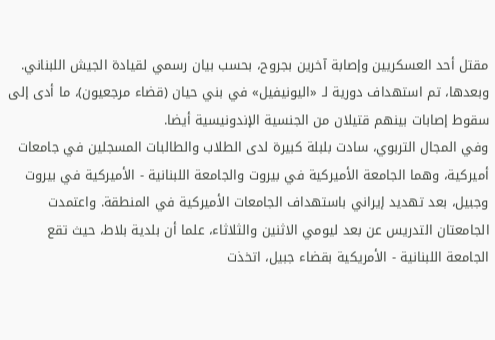مقتل أحد العسكريين وإصابة آخرين بجروح، بحسب بيان رسمي لقيادة الجيش اللبناني. وبعدها، تم استهداف دورية لـ «اليونيفيل» في بني حيان (قضاء مرجعيون)، ما أدى إلى سقوط إصابات بينهم قتيلان من الجنسية الإندونيسية أيضا.
وفي المجال التربوي، سادت بلبلة كبيرة لدى الطلاب والطالبات المسجلين في جامعات أميركية، وهما الجامعة الأميركية في بيروت والجامعة اللبنانية - الأميركية في بيروت وجبيل، بعد تهديد إيراني باستهداف الجامعات الأميركية في المنطقة. واعتمدت الجامعتان التدريس عن بعد ليومي الاثنين والثلاثاء، علما أن بلدية بلاط، حيث تقع الجامعة اللبنانية - الأمريكية بقضاء جبيل، اتخذت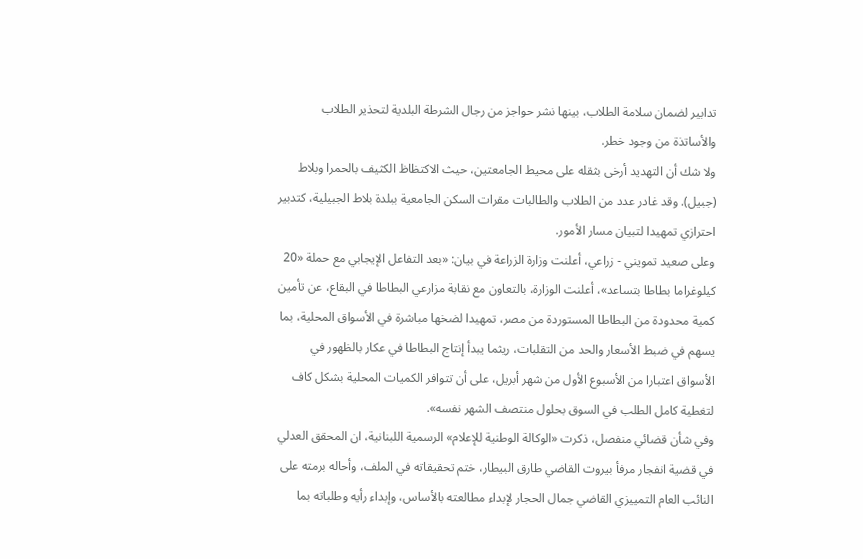تدابير لضمان سلامة الطلاب، بينها نشر حواجز من رجال الشرطة البلدية لتحذير الطلاب والأساتذة من وجود خطر.
ولا شك أن التهديد أرخى بثقله على محيط الجامعتين، حيث الاكتظاظ الكثيف بالحمرا وبلاط (جبيل). وقد غادر عدد من الطلاب والطالبات مقرات السكن الجامعية ببلدة بلاط الجبيلية، كتدبير احترازي تمهيدا لتبيان مسار الأمور.
وعلى صعيد تمويني - زراعي، أعلنت وزارة الزراعة في بيان: «بعد التفاعل الإيجابي مع حملة «20 كيلوغراما بطاطا بتساعد»، أعلنت الوزارة، بالتعاون مع نقابة مزارعي البطاطا في البقاع، عن تأمين كمية محدودة من البطاطا المستوردة من مصر، تمهيدا لضخها مباشرة في الأسواق المحلية، بما يسهم في ضبط الأسعار والحد من التقلبات، ريثما يبدأ إنتاج البطاطا في عكار بالظهور في الأسواق اعتبارا من الأسبوع الأول من شهر أبريل، على أن تتوافر الكميات المحلية بشكل كاف لتغطية كامل الطلب في السوق بحلول منتصف الشهر نفسه».
وفي شأن قضائي منفصل، ذكرت «الوكالة الوطنية للإعلام» الرسمية اللبنانية، ان المحقق العدلي في قضية انفجار مرفأ بيروت القاضي طارق البيطار، ختم تحقيقاته في الملف، وأحاله برمته على النائب العام التمييزي القاضي جمال الحجار لإبداء مطالعته بالأساس، وإبداء رأيه وطلباته بما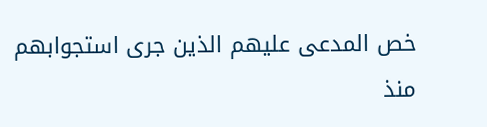خص المدعى عليهم الذين جرى استجوابهم منذ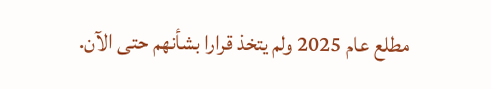مطلع عام 2025 ولم يتخذ قرارا بشأنهم حتى الآن.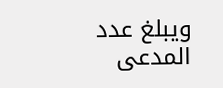ويبلغ عدد المدعى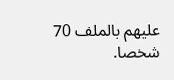عليهم بالملف 70 شخصا.